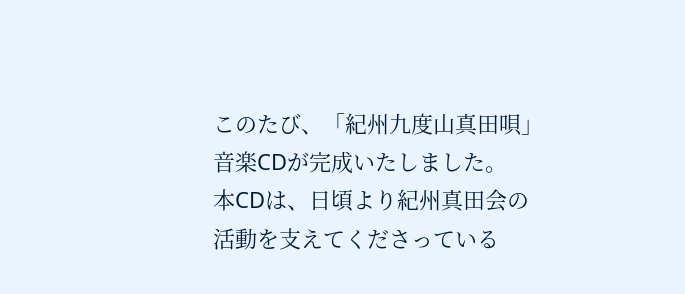このたび、「紀州九度山真田唄」音楽CDが完成いたしました。
本CDは、日頃より紀州真田会の活動を支えてくださっている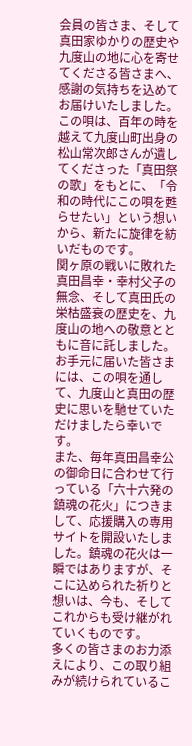会員の皆さま、そして真田家ゆかりの歴史や九度山の地に心を寄せてくださる皆さまへ、感謝の気持ちを込めてお届けいたしました。
この唄は、百年の時を越えて九度山町出身の松山常次郎さんが遺してくださった「真田祭の歌」をもとに、「令和の時代にこの唄を甦らせたい」という想いから、新たに旋律を紡いだものです。
関ヶ原の戦いに敗れた真田昌幸・幸村父子の無念、そして真田氏の栄枯盛衰の歴史を、九度山の地への敬意とともに音に託しました。
お手元に届いた皆さまには、この唄を通して、九度山と真田の歴史に思いを馳せていただけましたら幸いです。
また、毎年真田昌幸公の御命日に合わせて行っている「六十六発の鎮魂の花火」につきまして、応援購入の専用サイトを開設いたしました。鎮魂の花火は一瞬ではありますが、そこに込められた祈りと想いは、今も、そしてこれからも受け継がれていくものです。
多くの皆さまのお力添えにより、この取り組みが続けられているこ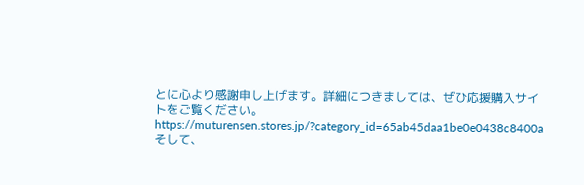とに心より感謝申し上げます。詳細につきましては、ぜひ応援購入サイトをご覧ください。
https://muturensen.stores.jp/?category_id=65ab45daa1be0e0438c8400a
そして、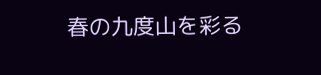春の九度山を彩る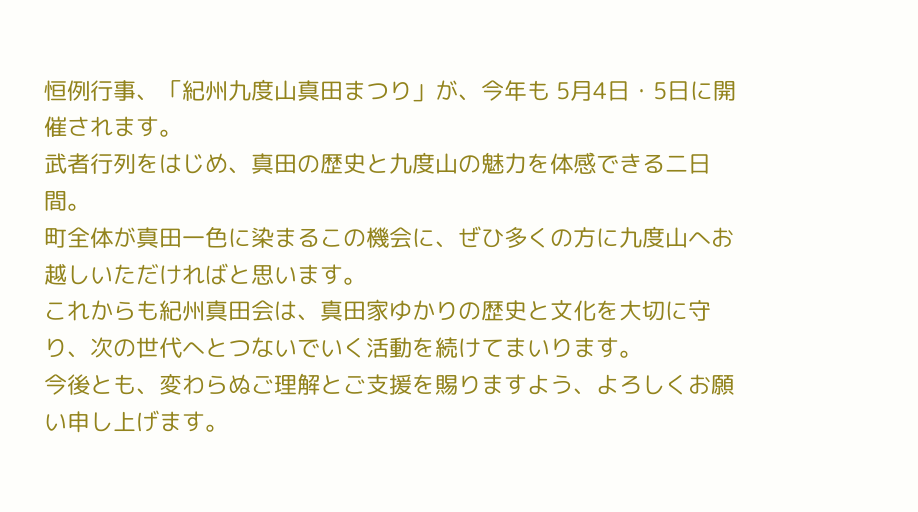恒例行事、「紀州九度山真田まつり」が、今年も 5月4日・5日に開催されます。
武者行列をはじめ、真田の歴史と九度山の魅力を体感できる二日間。
町全体が真田一色に染まるこの機会に、ぜひ多くの方に九度山へお越しいただければと思います。
これからも紀州真田会は、真田家ゆかりの歴史と文化を大切に守り、次の世代へとつないでいく活動を続けてまいります。
今後とも、変わらぬご理解とご支援を賜りますよう、よろしくお願い申し上げます。